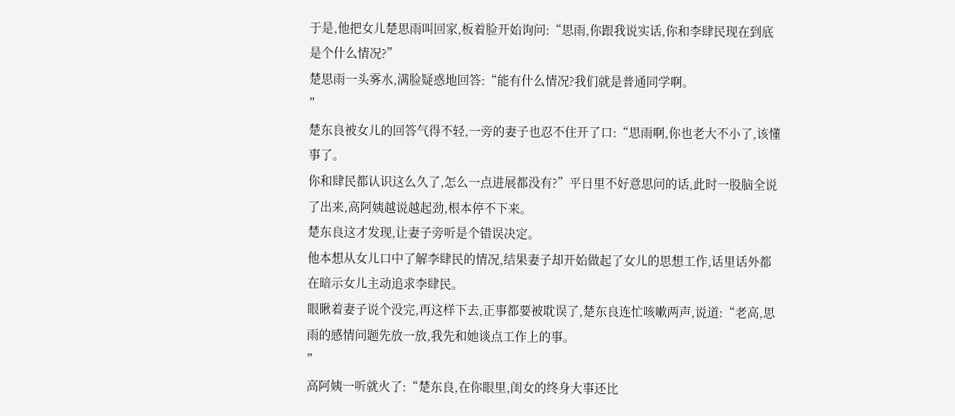于是,他把女儿楚思雨叫回家,板着脸开始询问:“思雨,你跟我说实话,你和李肆民现在到底是个什么情况?”
楚思雨一头雾水,满脸疑惑地回答:“能有什么情况?我们就是普通同学啊。
”
楚东良被女儿的回答气得不轻,一旁的妻子也忍不住开了口:“思雨啊,你也老大不小了,该懂事了。
你和肆民都认识这么久了,怎么一点进展都没有?”平日里不好意思问的话,此时一股脑全说了出来,高阿姨越说越起劲,根本停不下来。
楚东良这才发现,让妻子旁听是个错误决定。
他本想从女儿口中了解李肆民的情况,结果妻子却开始做起了女儿的思想工作,话里话外都在暗示女儿主动追求李肆民。
眼瞅着妻子说个没完,再这样下去,正事都要被耽误了,楚东良连忙咳嗽两声,说道:“老高,思雨的感情问题先放一放,我先和她谈点工作上的事。
”
高阿姨一听就火了:“楚东良,在你眼里,闺女的终身大事还比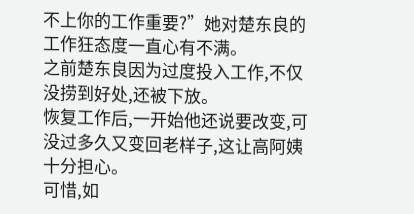不上你的工作重要?”她对楚东良的工作狂态度一直心有不满。
之前楚东良因为过度投入工作,不仅没捞到好处,还被下放。
恢复工作后,一开始他还说要改变,可没过多久又变回老样子,这让高阿姨十分担心。
可惜,如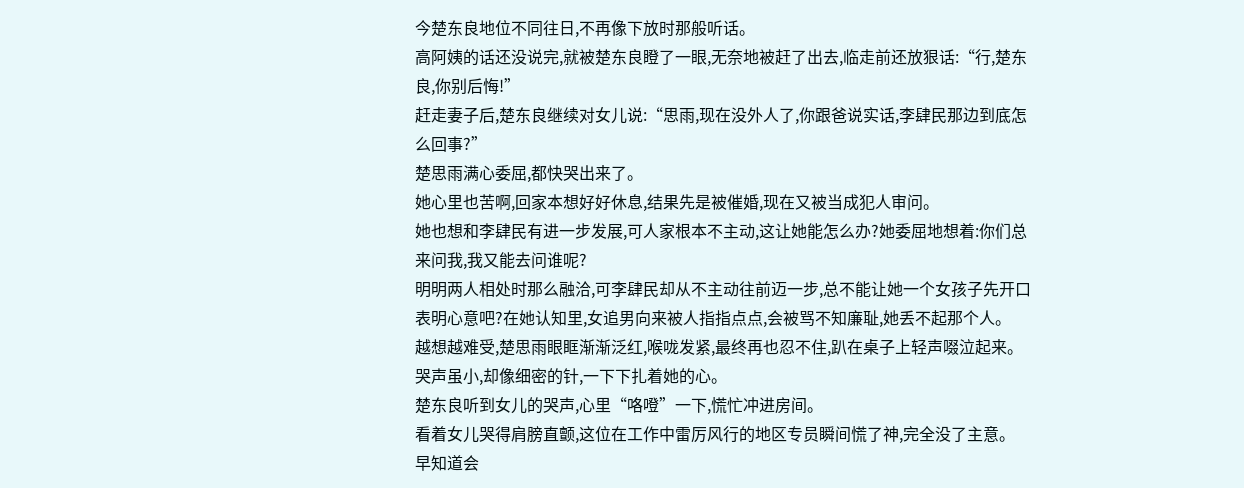今楚东良地位不同往日,不再像下放时那般听话。
高阿姨的话还没说完,就被楚东良瞪了一眼,无奈地被赶了出去,临走前还放狠话:“行,楚东良,你别后悔!”
赶走妻子后,楚东良继续对女儿说:“思雨,现在没外人了,你跟爸说实话,李肆民那边到底怎么回事?”
楚思雨满心委屈,都快哭出来了。
她心里也苦啊,回家本想好好休息,结果先是被催婚,现在又被当成犯人审问。
她也想和李肆民有进一步发展,可人家根本不主动,这让她能怎么办?她委屈地想着:你们总来问我,我又能去问谁呢?
明明两人相处时那么融洽,可李肆民却从不主动往前迈一步,总不能让她一个女孩子先开口表明心意吧?在她认知里,女追男向来被人指指点点,会被骂不知廉耻,她丢不起那个人。
越想越难受,楚思雨眼眶渐渐泛红,喉咙发紧,最终再也忍不住,趴在桌子上轻声啜泣起来。
哭声虽小,却像细密的针,一下下扎着她的心。
楚东良听到女儿的哭声,心里“咯噔”一下,慌忙冲进房间。
看着女儿哭得肩膀直颤,这位在工作中雷厉风行的地区专员瞬间慌了神,完全没了主意。
早知道会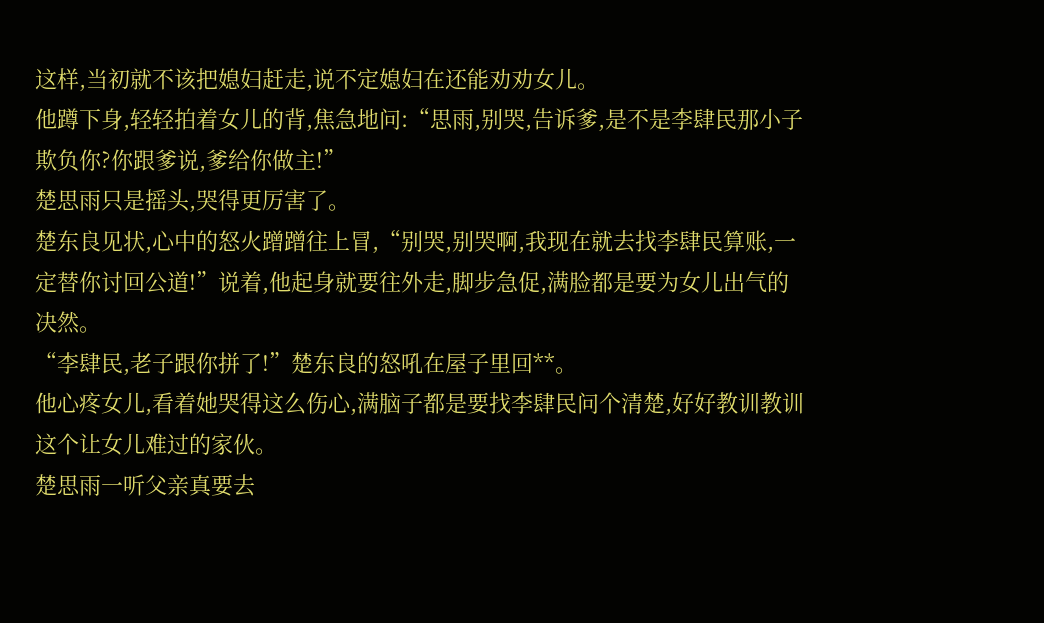这样,当初就不该把媳妇赶走,说不定媳妇在还能劝劝女儿。
他蹲下身,轻轻拍着女儿的背,焦急地问:“思雨,别哭,告诉爹,是不是李肆民那小子欺负你?你跟爹说,爹给你做主!”
楚思雨只是摇头,哭得更厉害了。
楚东良见状,心中的怒火蹭蹭往上冒,“别哭,别哭啊,我现在就去找李肆民算账,一定替你讨回公道!”说着,他起身就要往外走,脚步急促,满脸都是要为女儿出气的决然。
“李肆民,老子跟你拼了!”楚东良的怒吼在屋子里回**。
他心疼女儿,看着她哭得这么伤心,满脑子都是要找李肆民问个清楚,好好教训教训这个让女儿难过的家伙。
楚思雨一听父亲真要去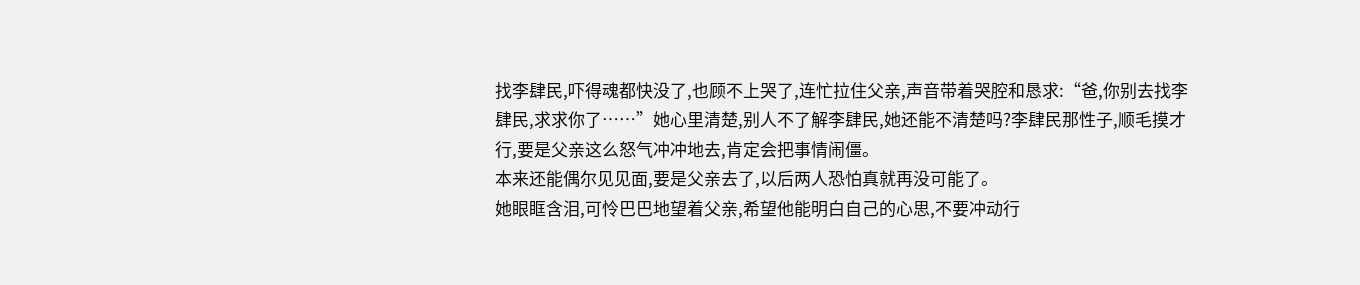找李肆民,吓得魂都快没了,也顾不上哭了,连忙拉住父亲,声音带着哭腔和恳求:“爸,你别去找李肆民,求求你了……”她心里清楚,别人不了解李肆民,她还能不清楚吗?李肆民那性子,顺毛摸才行,要是父亲这么怒气冲冲地去,肯定会把事情闹僵。
本来还能偶尔见见面,要是父亲去了,以后两人恐怕真就再没可能了。
她眼眶含泪,可怜巴巴地望着父亲,希望他能明白自己的心思,不要冲动行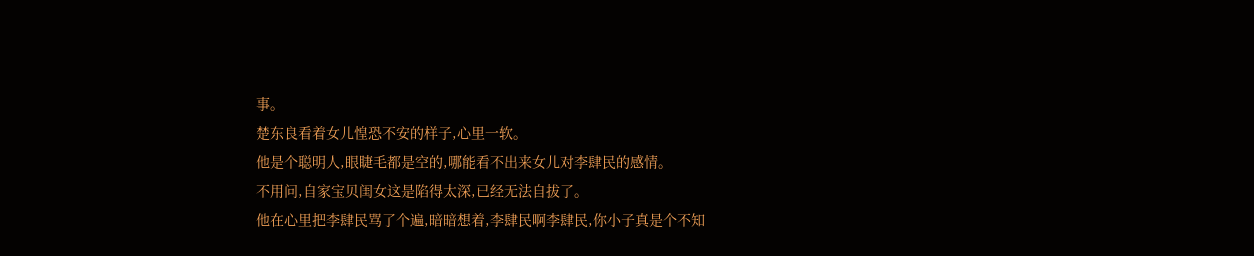事。
楚东良看着女儿惶恐不安的样子,心里一软。
他是个聪明人,眼睫毛都是空的,哪能看不出来女儿对李肆民的感情。
不用问,自家宝贝闺女这是陷得太深,已经无法自拔了。
他在心里把李肆民骂了个遍,暗暗想着,李肆民啊李肆民,你小子真是个不知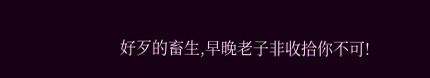好歹的畜生,早晚老子非收拾你不可!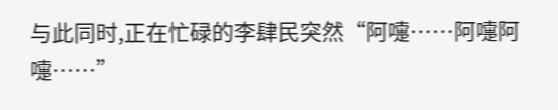与此同时,正在忙碌的李肆民突然“阿嚏……阿嚏阿嚏……”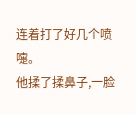连着打了好几个喷嚏。
他揉了揉鼻子,一脸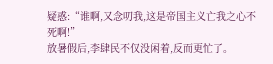疑惑:“谁啊,又念叨我,这是帝国主义亡我之心不死啊!”
放暑假后,李肆民不仅没闲着,反而更忙了。